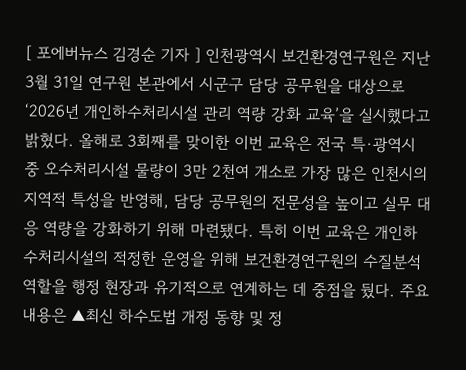[ 포에버뉴스 김경순 기자 ] 인천광역시 보건환경연구원은 지난 3월 31일 연구원 본관에서 시군구 담당 공무원을 대상으로‘2026년 개인하수처리시설 관리 역량 강화 교육’을 실시했다고 밝혔다. 올해로 3회째를 맞이한 이번 교육은 전국 특·광역시 중 오수처리시설 물량이 3만 2천여 개소로 가장 많은 인천시의 지역적 특성을 반영해, 담당 공무원의 전문성을 높이고 실무 대응 역량을 강화하기 위해 마련됐다. 특히 이번 교육은 개인하수처리시설의 적정한 운영을 위해 보건환경연구원의 수질분석 역할을 행정 현장과 유기적으로 연계하는 데 중점을 뒀다. 주요 내용은 ▲최신 하수도법 개정 동향 및 정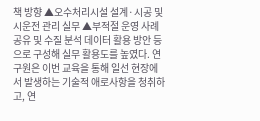책 방향 ▲오수처리시설 설계·시공 및 시운전 관리 실무 ▲부적절 운영 사례 공유 및 수질 분석 데이터 활용 방안 등으로 구성해 실무 활용도를 높였다. 연구원은 이번 교육을 통해 일선 현장에서 발생하는 기술적 애로사항을 청취하고, 연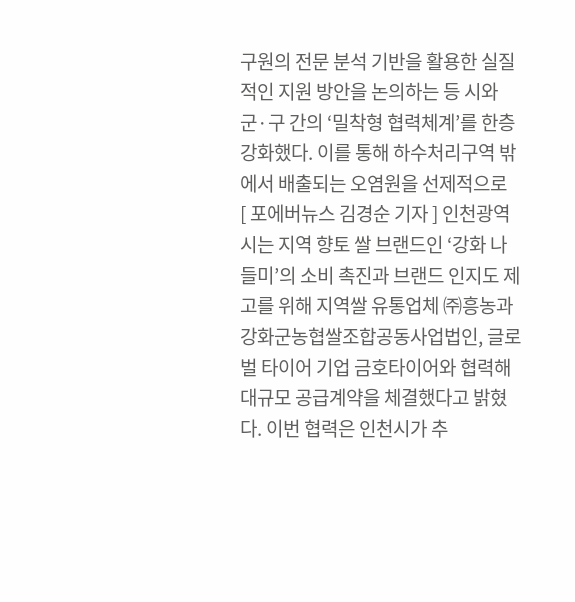구원의 전문 분석 기반을 활용한 실질적인 지원 방안을 논의하는 등 시와 군·구 간의 ‘밀착형 협력체계’를 한층 강화했다. 이를 통해 하수처리구역 밖에서 배출되는 오염원을 선제적으로
[ 포에버뉴스 김경순 기자 ] 인천광역시는 지역 향토 쌀 브랜드인 ‘강화 나들미’의 소비 촉진과 브랜드 인지도 제고를 위해 지역쌀 유통업체 ㈜흥농과 강화군농협쌀조합공동사업법인, 글로벌 타이어 기업 금호타이어와 협력해 대규모 공급계약을 체결했다고 밝혔다. 이번 협력은 인천시가 추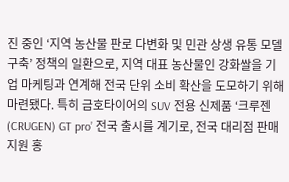진 중인 ‘지역 농산물 판로 다변화 및 민관 상생 유통 모델 구축’ 정책의 일환으로, 지역 대표 농산물인 강화쌀을 기업 마케팅과 연계해 전국 단위 소비 확산을 도모하기 위해 마련됐다. 특히 금호타이어의 SUV 전용 신제품 ‘크루젠(CRUGEN) GT pro’ 전국 출시를 계기로, 전국 대리점 판매 지원 홍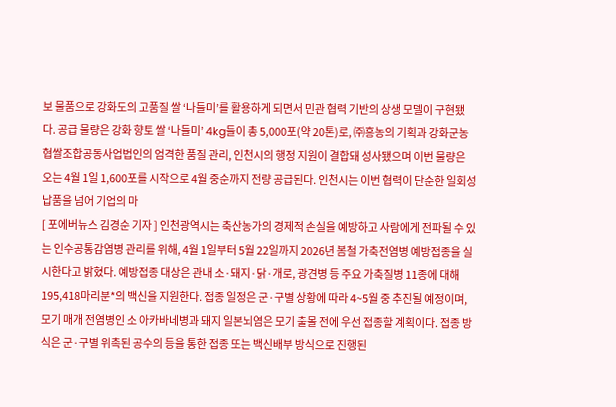보 물품으로 강화도의 고품질 쌀 ‘나들미’를 활용하게 되면서 민관 협력 기반의 상생 모델이 구현됐다. 공급 물량은 강화 향토 쌀 ‘나들미’ 4kg들이 총 5,000포(약 20톤)로, ㈜흥농의 기획과 강화군농협쌀조합공동사업법인의 엄격한 품질 관리, 인천시의 행정 지원이 결합돼 성사됐으며 이번 물량은 오는 4월 1일 1,600포를 시작으로 4월 중순까지 전량 공급된다. 인천시는 이번 협력이 단순한 일회성 납품을 넘어 기업의 마
[ 포에버뉴스 김경순 기자 ] 인천광역시는 축산농가의 경제적 손실을 예방하고 사람에게 전파될 수 있는 인수공통감염병 관리를 위해, 4월 1일부터 5월 22일까지 2026년 봄철 가축전염병 예방접종을 실시한다고 밝혔다. 예방접종 대상은 관내 소·돼지·닭·개로, 광견병 등 주요 가축질병 11종에 대해 195,418마리분*의 백신을 지원한다. 접종 일정은 군·구별 상황에 따라 4~5월 중 추진될 예정이며, 모기 매개 전염병인 소 아카바네병과 돼지 일본뇌염은 모기 출몰 전에 우선 접종할 계획이다. 접종 방식은 군·구별 위촉된 공수의 등을 통한 접종 또는 백신배부 방식으로 진행된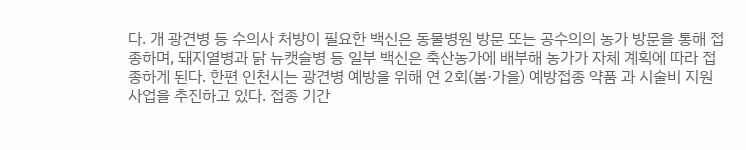다. 개 광견병 등 수의사 처방이 필요한 백신은 동물병원 방문 또는 공수의의 농가 방문을 통해 접종하며, 돼지열병과 닭 뉴캣슬병 등 일부 백신은 축산농가에 배부해 농가가 자체 계획에 따라 접종하게 된다. 한편 인천시는 광견병 예방을 위해 연 2회(봄·가을) 예방접종 약품 과 시술비 지원사업을 추진하고 있다. 접종 기간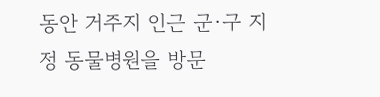동안 거주지 인근 군·구 지정 동물병원을 방문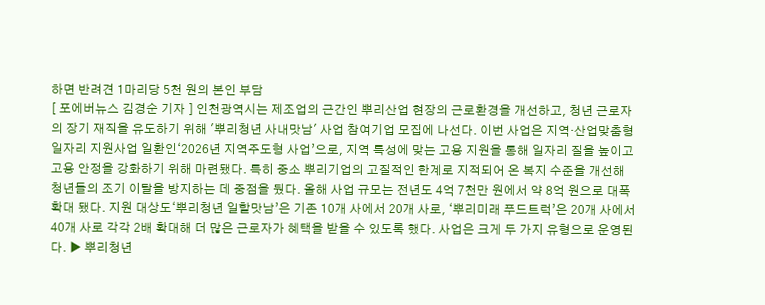하면 반려견 1마리당 5천 원의 본인 부담
[ 포에버뉴스 김경순 기자 ] 인천광역시는 제조업의 근간인 뿌리산업 현장의 근로환경을 개선하고, 청년 근로자의 장기 재직을 유도하기 위해 '뿌리청년 사내맛남' 사업 참여기업 모집에 나선다. 이번 사업은 지역·산업맞춤형 일자리 지원사업 일환인‘2026년 지역주도형 사업’으로, 지역 특성에 맞는 고용 지원을 통해 일자리 질을 높이고 고용 안정을 강화하기 위해 마련됐다. 특히 중소 뿌리기업의 고질적인 한계로 지적되어 온 복지 수준을 개선해 청년들의 조기 이탈을 방지하는 데 중점을 뒀다. 올해 사업 규모는 전년도 4억 7천만 원에서 약 8억 원으로 대폭 확대 됐다. 지원 대상도‘뿌리청년 일할맛남’은 기존 10개 사에서 20개 사로, ‘뿌리미래 푸드트럭’은 20개 사에서 40개 사로 각각 2배 확대해 더 많은 근로자가 혜택을 받을 수 있도록 했다. 사업은 크게 두 가지 유형으로 운영된다. ▶ 뿌리청년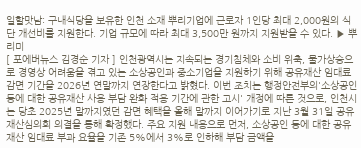일할맛남: 구내식당을 보유한 인천 소재 뿌리기업에 근로자 1인당 최대 2,000원의 식단 개선비를 지원한다. 기업 규모에 따라 최대 3,500만 원까지 지원받을 수 있다. ▶ 뿌리미
[ 포에버뉴스 김경순 기자 ] 인천광역시는 지속되는 경기침체와 소비 위축, 물가상승으로 경영상 어려움을 겪고 있는 소상공인과 중소기업을 지원하기 위해 공유재산 임대료 감면 기간을 2026년 연말까지 연장한다고 밝혔다. 이번 조치는 행정안전부의'소상공인 등에 대한 공유재산 사용 부담 완화 적용 기간에 관한 고시' 개정에 따른 것으로, 인천시는 당초 2025년 말까지였던 감면 혜택을 올해 말까지 이어가기로 지난 3월 31일 공유재산심의회 의결을 통해 확정했다. 주요 지원 내용으로 먼저, 소상공인 등에 대한 공유재산 임대료 부과 요율을 기존 5%에서 3%로 인하해 부담 금액을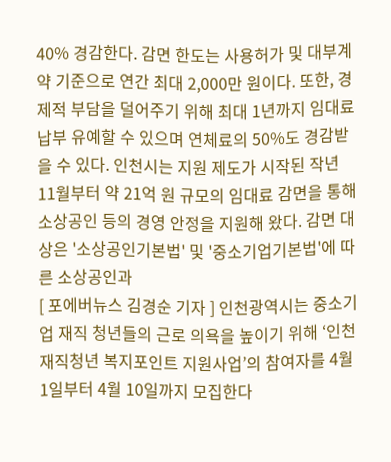40% 경감한다. 감면 한도는 사용허가 및 대부계약 기준으로 연간 최대 2,000만 원이다. 또한, 경제적 부담을 덜어주기 위해 최대 1년까지 임대료 납부 유예할 수 있으며 연체료의 50%도 경감받을 수 있다. 인천시는 지원 제도가 시작된 작년 11월부터 약 21억 원 규모의 임대료 감면을 통해 소상공인 등의 경영 안정을 지원해 왔다. 감면 대상은 '소상공인기본법' 및 '중소기업기본법'에 따른 소상공인과
[ 포에버뉴스 김경순 기자 ] 인천광역시는 중소기업 재직 청년들의 근로 의욕을 높이기 위해 ‘인천 재직청년 복지포인트 지원사업’의 참여자를 4월 1일부터 4월 10일까지 모집한다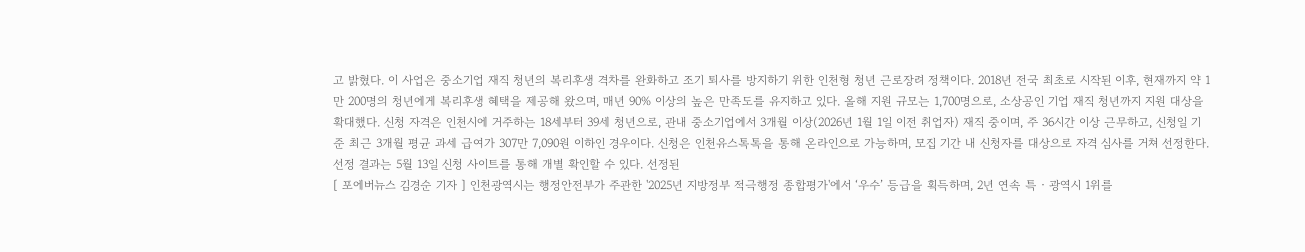고 밝혔다. 이 사업은 중소기업 재직 청년의 복리후생 격차를 완화하고 조기 퇴사를 방지하기 위한 인천형 청년 근로장려 정책이다. 2018년 전국 최초로 시작된 이후, 현재까지 약 1만 200명의 청년에게 복리후생 혜택을 제공해 왔으며, 매년 90% 이상의 높은 만족도를 유지하고 있다. 올해 지원 규모는 1,700명으로, 소상공인 기업 재직 청년까지 지원 대상을 확대했다. 신청 자격은 인천시에 거주하는 18세부터 39세 청년으로, 관내 중소기업에서 3개월 이상(2026년 1월 1일 이전 취업자) 재직 중이며, 주 36시간 이상 근무하고, 신청일 기준 최근 3개월 평균 과세 급여가 307만 7,090원 이하인 경우이다. 신청은 인천유스톡톡을 통해 온라인으로 가능하며, 모집 기간 내 신청자를 대상으로 자격 심사를 거쳐 선정한다. 선정 결과는 5월 13일 신청 사이트를 통해 개별 확인할 수 있다. 선정된
[ 포에버뉴스 김경순 기자 ] 인천광역시는 행정안전부가 주관한 '2025년 지방정부 적극행정 종합평가'에서 ‘우수’ 등급을 획득하며, 2년 연속 특‧광역시 1위를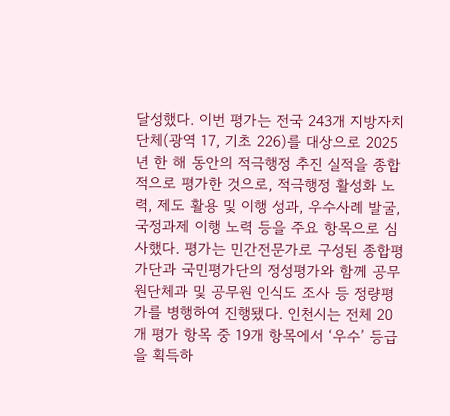달성했다. 이번 평가는 전국 243개 지방자치단체(광역 17, 기초 226)를 대상으로 2025년 한 해 동안의 적극행정 추진 실적을 종합적으로 평가한 것으로, 적극행정 활성화 노력, 제도 활용 및 이행 성과, 우수사례 발굴, 국정과제 이행 노력 등을 주요 항목으로 심사했다. 평가는 민간전문가로 구성된 종합평가단과 국민평가단의 정성평가와 함께 공무원단체과 및 공무원 인식도 조사 등 정량평가를 병행하여 진행됐다. 인천시는 전체 20개 평가 항목 중 19개 항목에서 ‘우수’ 등급을 획득하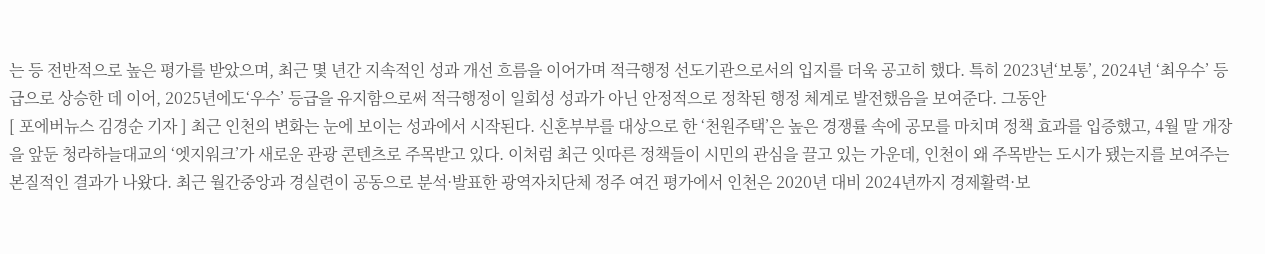는 등 전반적으로 높은 평가를 받았으며, 최근 몇 년간 지속적인 성과 개선 흐름을 이어가며 적극행정 선도기관으로서의 입지를 더욱 공고히 했다. 특히 2023년‘보통’, 2024년 ‘최우수’ 등급으로 상승한 데 이어, 2025년에도‘우수’ 등급을 유지함으로써 적극행정이 일회성 성과가 아닌 안정적으로 정착된 행정 체계로 발전했음을 보여준다. 그동안
[ 포에버뉴스 김경순 기자 ] 최근 인천의 변화는 눈에 보이는 성과에서 시작된다. 신혼부부를 대상으로 한 ‘천원주택’은 높은 경쟁률 속에 공모를 마치며 정책 효과를 입증했고, 4월 말 개장을 앞둔 청라하늘대교의 ‘엣지워크’가 새로운 관광 콘텐츠로 주목받고 있다. 이처럼 최근 잇따른 정책들이 시민의 관심을 끌고 있는 가운데, 인천이 왜 주목받는 도시가 됐는지를 보여주는 본질적인 결과가 나왔다. 최근 월간중앙과 경실련이 공동으로 분석·발표한 광역자치단체 정주 여건 평가에서 인천은 2020년 대비 2024년까지 경제활력·보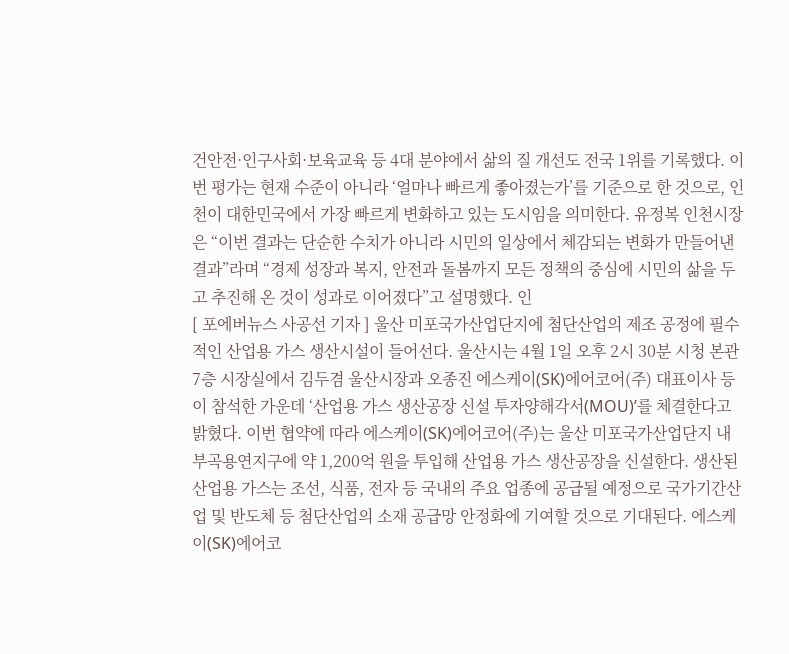건안전·인구사회·보육교육 등 4대 분야에서 삶의 질 개선도 전국 1위를 기록했다. 이번 평가는 현재 수준이 아니라 ‘얼마나 빠르게 좋아졌는가’를 기준으로 한 것으로, 인천이 대한민국에서 가장 빠르게 변화하고 있는 도시임을 의미한다. 유정복 인천시장은 “이번 결과는 단순한 수치가 아니라 시민의 일상에서 체감되는 변화가 만들어낸 결과”라며 “경제 성장과 복지, 안전과 돌봄까지 모든 정책의 중심에 시민의 삶을 두고 추진해 온 것이 성과로 이어졌다”고 설명했다. 인
[ 포에버뉴스 사공선 기자 ] 울산 미포국가산업단지에 첨단산업의 제조 공정에 필수적인 산업용 가스 생산시설이 들어선다. 울산시는 4월 1일 오후 2시 30분 시청 본관 7층 시장실에서 김두겸 울산시장과 오종진 에스케이(SK)에어코어(주) 대표이사 등이 참석한 가운데 ‘산업용 가스 생산공장 신설 투자양해각서(MOU)’를 체결한다고 밝혔다. 이번 협약에 따라 에스케이(SK)에어코어(주)는 울산 미포국가산업단지 내 부곡용연지구에 약 1,200억 원을 투입해 산업용 가스 생산공장을 신설한다. 생산된 산업용 가스는 조선, 식품, 전자 등 국내의 주요 업종에 공급될 예정으로 국가기간산업 및 반도체 등 첨단산업의 소재 공급망 안정화에 기여할 것으로 기대된다. 에스케이(SK)에어코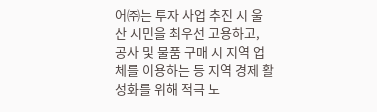어㈜는 투자 사업 추진 시 울산 시민을 최우선 고용하고, 공사 및 물품 구매 시 지역 업체를 이용하는 등 지역 경제 활성화를 위해 적극 노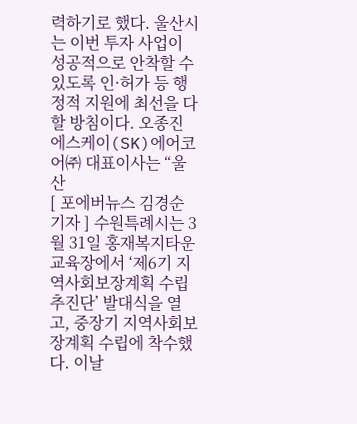력하기로 했다. 울산시는 이번 투자 사업이 성공적으로 안착할 수 있도록 인·허가 등 행정적 지원에 최선을 다할 방침이다. 오종진 에스케이(SK)에어코어㈜ 대표이사는 “울산
[ 포에버뉴스 김경순 기자 ] 수원특례시는 3월 31일 홍재복지타운 교육장에서 ‘제6기 지역사회보장계획 수립추진단’ 발대식을 열고, 중장기 지역사회보장계획 수립에 착수했다. 이날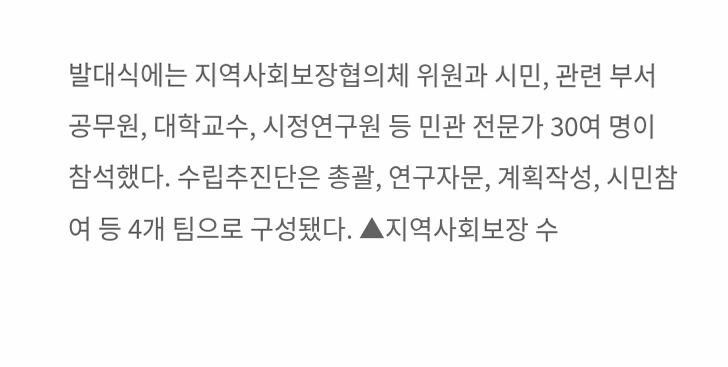발대식에는 지역사회보장협의체 위원과 시민, 관련 부서 공무원, 대학교수, 시정연구원 등 민관 전문가 30여 명이 참석했다. 수립추진단은 총괄, 연구자문, 계획작성, 시민참여 등 4개 팀으로 구성됐다. ▲지역사회보장 수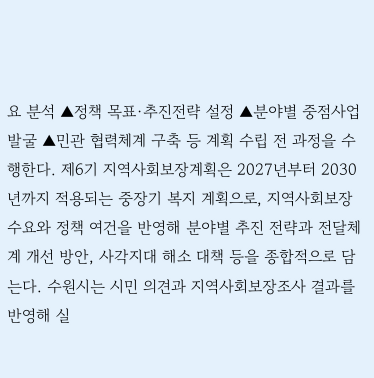요 분석 ▲정책 목표·추진전략 설정 ▲분야별 중점사업 발굴 ▲민관 협력체계 구축 등 계획 수립 전 과정을 수행한다. 제6기 지역사회보장계획은 2027년부터 2030년까지 적용되는 중장기 복지 계획으로, 지역사회보장 수요와 정책 여건을 반영해 분야별 추진 전략과 전달체계 개선 방안, 사각지대 해소 대책 등을 종합적으로 담는다. 수원시는 시민 의견과 지역사회보장조사 결과를 반영해 실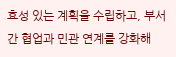효성 있는 계획을 수립하고, 부서 간 협업과 민관 연계를 강화해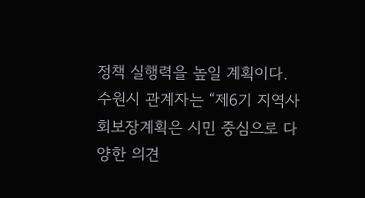정책 실행력을 높일 계획이다. 수원시 관계자는 “제6기 지역사회보장계획은 시민 중심으로 다양한 의견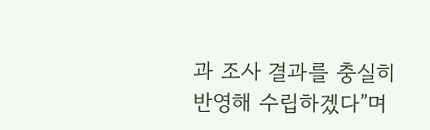과 조사 결과를 충실히 반영해 수립하겠다”며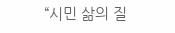“시민 삶의 질